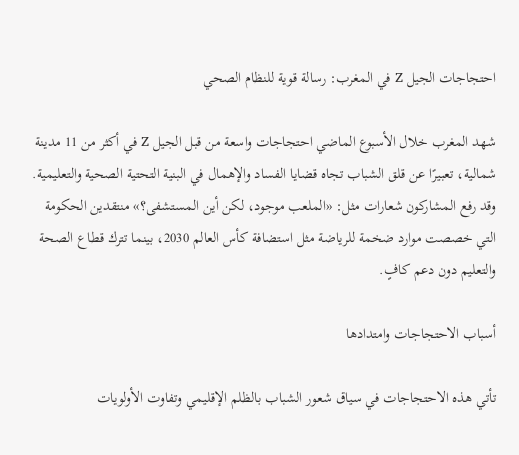احتجاجات الجيل Z في المغرب: رسالة قوية للنظام الصحي

شهد المغرب خلال الأسبوع الماضي احتجاجات واسعة من قبل الجيل Z في أكثر من 11 مدينة شمالية، تعبيرًا عن قلق الشباب تجاه قضايا الفساد والإهمال في البنية التحتية الصحية والتعليمية. وقد رفع المشاركون شعارات مثل: «الملعب موجود، لكن أين المستشفى؟» منتقدين الحكومة التي خصصت موارد ضخمة للرياضة مثل استضافة كأس العالم 2030، بينما تترك قطاع الصحة والتعليم دون دعم كافٍ.

أسباب الاحتجاجات وامتدادها

تأتي هذه الاحتجاجات في سياق شعور الشباب بالظلم الإقليمي وتفاوت الأولويات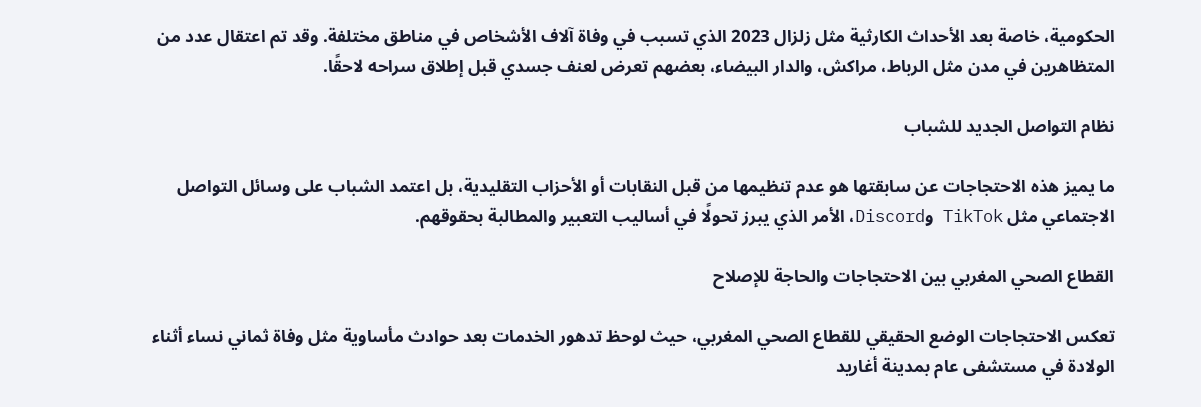الحكومية، خاصة بعد الأحداث الكارثية مثل زلزال 2023 الذي تسبب في وفاة آلاف الأشخاص في مناطق مختلفة. وقد تم اعتقال عدد من المتظاهرين في مدن مثل الرباط، مراكش، والدار البيضاء، بعضهم تعرض لعنف جسدي قبل إطلاق سراحه لاحقًا.

نظام التواصل الجديد للشباب

ما يميز هذه الاحتجاجات عن سابقتها هو عدم تنظيمها من قبل النقابات أو الأحزاب التقليدية، بل اعتمد الشباب على وسائل التواصل الاجتماعي مثل TikTok وDiscord، الأمر الذي يبرز تحولًا في أساليب التعبير والمطالبة بحقوقهم.

القطاع الصحي المغربي بين الاحتجاجات والحاجة للإصلاح

تعكس الاحتجاجات الوضع الحقيقي للقطاع الصحي المغربي، حيث لوحظ تدهور الخدمات بعد حوادث مأساوية مثل وفاة ثماني نساء أثناء الولادة في مستشفى عام بمدينة أغاريد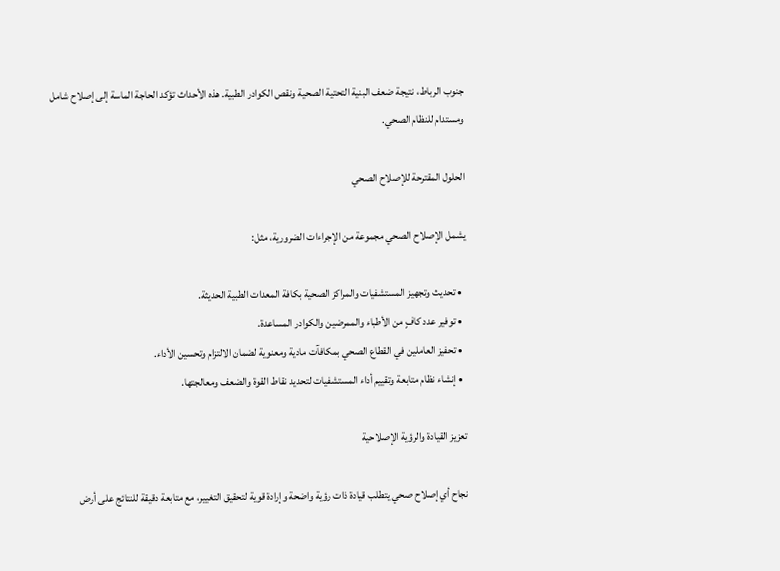جنوب الرباط، نتيجة ضعف البنية التحتية الصحية ونقص الكوادر الطبية. هذه الأحداث تؤكد الحاجة الماسة إلى إصلاح شامل ومستدام للنظام الصحي.

الحلول المقترحة للإصلاح الصحي

يشمل الإصلاح الصحي مجموعة من الإجراءات الضرورية، مثل:

  • تحديث وتجهيز المستشفيات والمراكز الصحية بكافة المعدات الطبية الحديثة.
  • توفير عدد كافٍ من الأطباء والممرضين والكوادر المساعدة.
  • تحفيز العاملين في القطاع الصحي بمكافآت مادية ومعنوية لضمان الالتزام وتحسين الأداء.
  • إنشاء نظام متابعة وتقييم أداء المستشفيات لتحديد نقاط القوة والضعف ومعالجتها.

تعزيز القيادة والرؤية الإصلاحية

نجاح أي إصلاح صحي يتطلب قيادة ذات رؤية واضحة وإرادة قوية لتحقيق التغيير، مع متابعة دقيقة للنتائج على أرض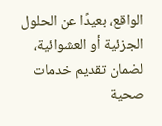الواقع، بعيدًا عن الحلول الجزئية أو العشوائية، لضمان تقديم خدمات صحية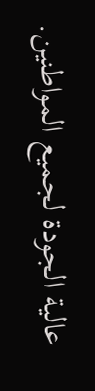عالية الجودة لجميع المواطنين.